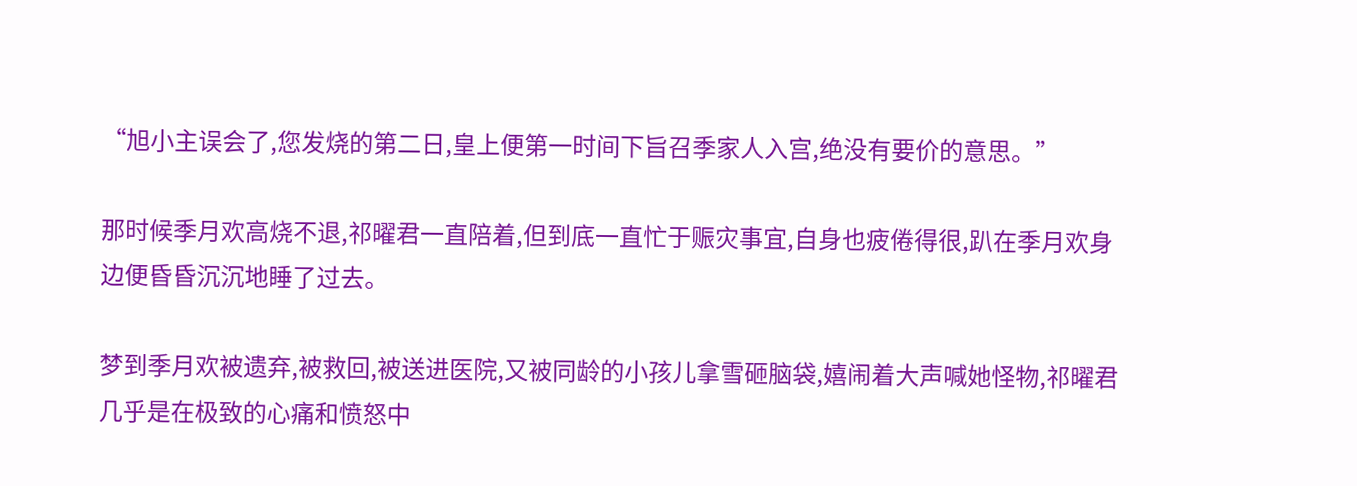“旭小主误会了,您发烧的第二日,皇上便第一时间下旨召季家人入宫,绝没有要价的意思。”

那时候季月欢高烧不退,祁曜君一直陪着,但到底一直忙于赈灾事宜,自身也疲倦得很,趴在季月欢身边便昏昏沉沉地睡了过去。

梦到季月欢被遗弃,被救回,被送进医院,又被同龄的小孩儿拿雪砸脑袋,嬉闹着大声喊她怪物,祁曜君几乎是在极致的心痛和愤怒中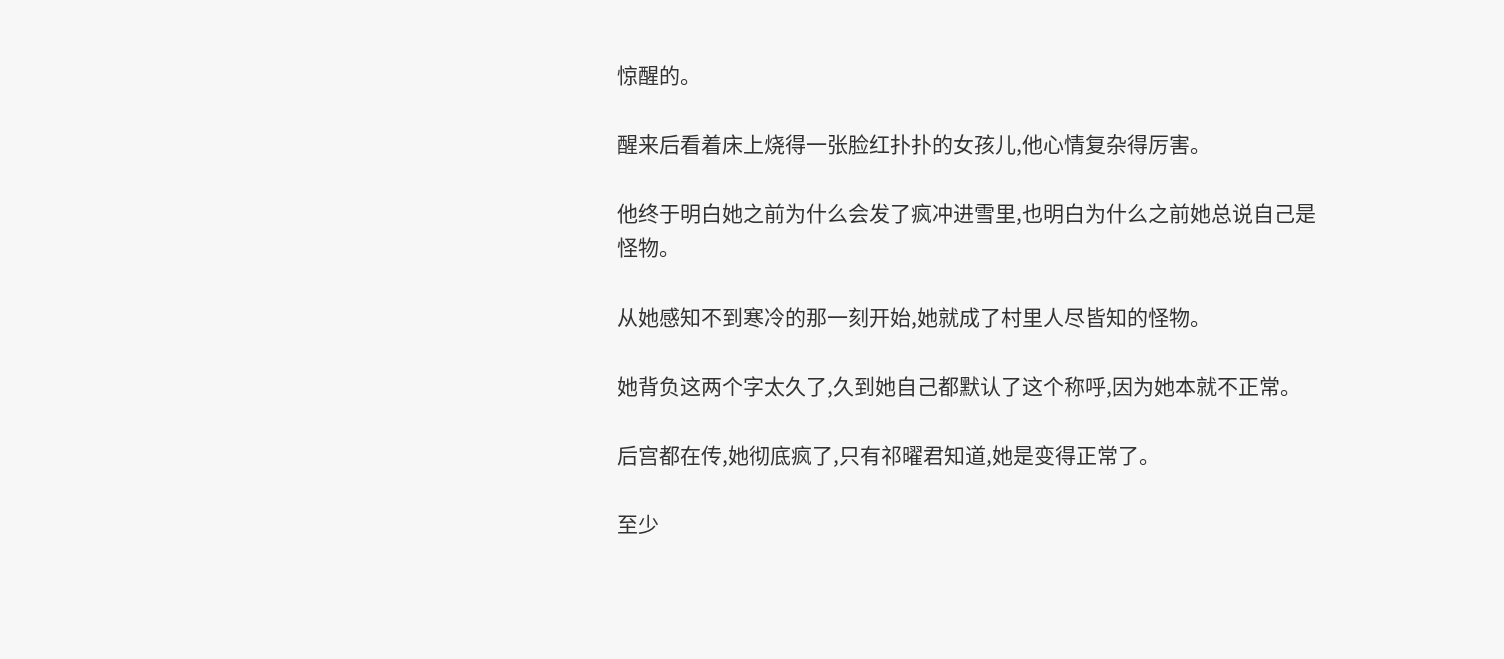惊醒的。

醒来后看着床上烧得一张脸红扑扑的女孩儿,他心情复杂得厉害。

他终于明白她之前为什么会发了疯冲进雪里,也明白为什么之前她总说自己是怪物。

从她感知不到寒冷的那一刻开始,她就成了村里人尽皆知的怪物。

她背负这两个字太久了,久到她自己都默认了这个称呼,因为她本就不正常。

后宫都在传,她彻底疯了,只有祁曜君知道,她是变得正常了。

至少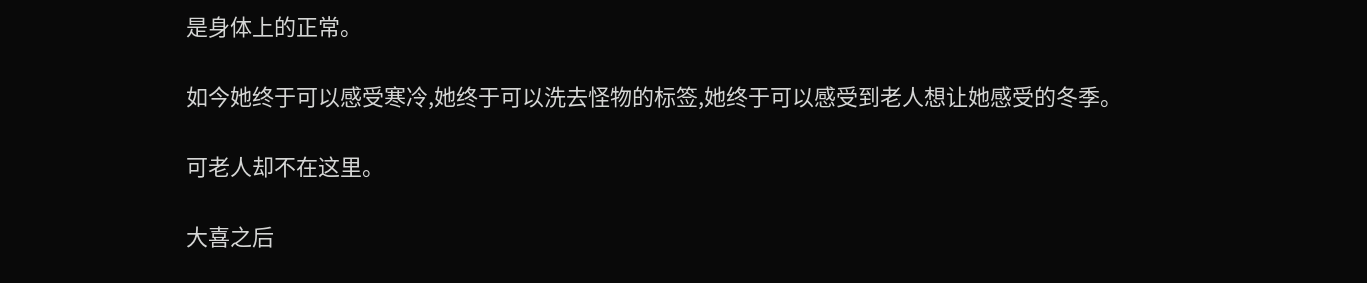是身体上的正常。

如今她终于可以感受寒冷,她终于可以洗去怪物的标签,她终于可以感受到老人想让她感受的冬季。

可老人却不在这里。

大喜之后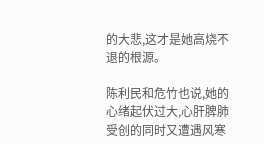的大悲,这才是她高烧不退的根源。

陈利民和危竹也说,她的心绪起伏过大,心肝脾肺受创的同时又遭遇风寒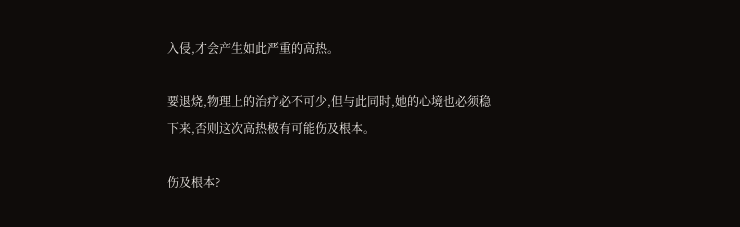入侵,才会产生如此严重的高热。

要退烧,物理上的治疗必不可少,但与此同时,她的心境也必须稳下来,否则这次高热极有可能伤及根本。

伤及根本?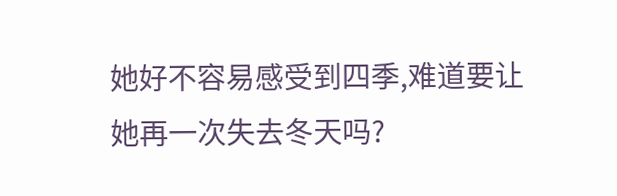她好不容易感受到四季,难道要让她再一次失去冬天吗?